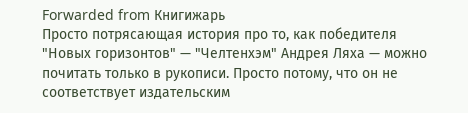Forwarded from Книгижарь
Просто потрясающая история про то, как победителя "Новых горизонтов" — "Челтенхэм" Андрея Ляха — можно почитать только в рукописи. Просто потому, что он не соответствует издательским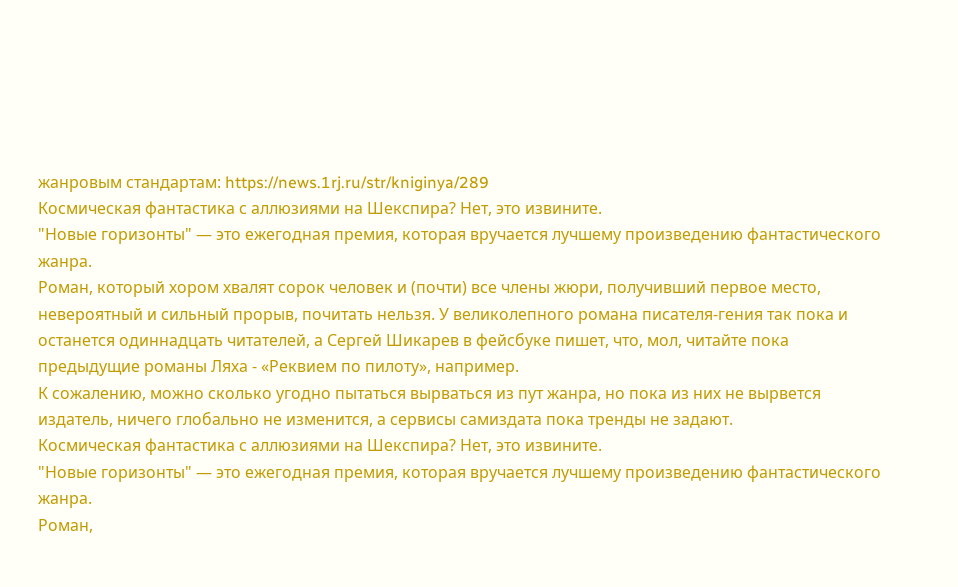жанровым стандартам: https://news.1rj.ru/str/kniginya/289
Космическая фантастика с аллюзиями на Шекспира? Нет, это извините.
"Новые горизонты" — это ежегодная премия, которая вручается лучшему произведению фантастического жанра.
Роман, который хором хвалят сорок человек и (почти) все члены жюри, получивший первое место, невероятный и сильный прорыв, почитать нельзя. У великолепного романа писателя-гения так пока и останется одиннадцать читателей, а Сергей Шикарев в фейсбуке пишет, что, мол, читайте пока предыдущие романы Ляха - «Реквием по пилоту», например.
К сожалению, можно сколько угодно пытаться вырваться из пут жанра, но пока из них не вырвется издатель, ничего глобально не изменится, а сервисы самиздата пока тренды не задают.
Космическая фантастика с аллюзиями на Шекспира? Нет, это извините.
"Новые горизонты" — это ежегодная премия, которая вручается лучшему произведению фантастического жанра.
Роман,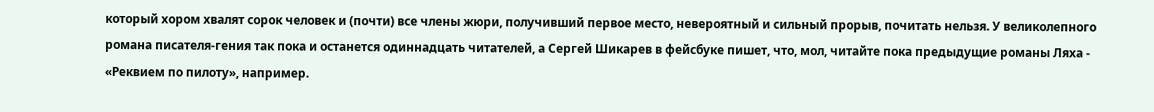который хором хвалят сорок человек и (почти) все члены жюри, получивший первое место, невероятный и сильный прорыв, почитать нельзя. У великолепного романа писателя-гения так пока и останется одиннадцать читателей, а Сергей Шикарев в фейсбуке пишет, что, мол, читайте пока предыдущие романы Ляха - «Реквием по пилоту», например.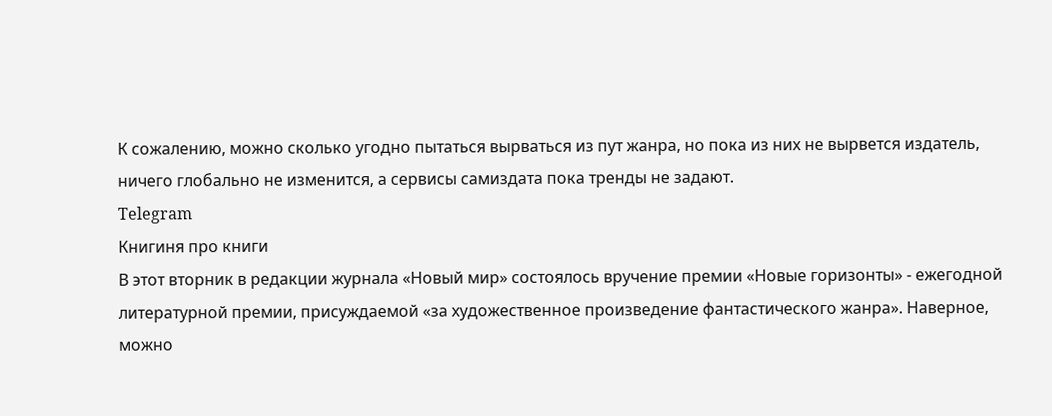К сожалению, можно сколько угодно пытаться вырваться из пут жанра, но пока из них не вырвется издатель, ничего глобально не изменится, а сервисы самиздата пока тренды не задают.
Telegram
Книгиня про книги
В этот вторник в редакции журнала «Новый мир» состоялось вручение премии «Новые горизонты» - ежегодной литературной премии, присуждаемой «за художественное произведение фантастического жанра». Наверное, можно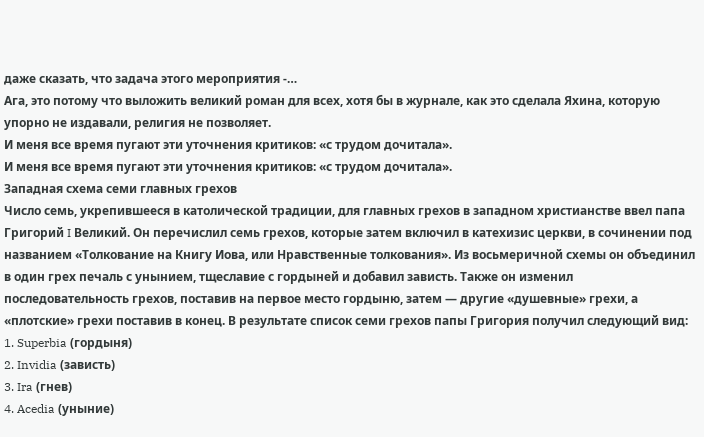даже сказать, что задача этого мероприятия -…
Ага, это потому что выложить великий роман для всех, хотя бы в журнале, как это сделала Яхина, которую упорно не издавали, религия не позволяет.
И меня все время пугают эти уточнения критиков: «с трудом дочитала».
И меня все время пугают эти уточнения критиков: «с трудом дочитала».
Западная схема семи главных грехов
Число семь, укрепившееся в католической традиции, для главных грехов в западном христианстве ввел папа Григорий I Великий. Он перечислил семь грехов, которые затем включил в катехизис церкви, в сочинении под названием «Толкование на Книгу Иова, или Нравственные толкования». Из восьмеричной схемы он объединил в один грех печаль с унынием, тщеславие с гордыней и добавил зависть. Также он изменил последовательность грехов, поставив на первое место гордыню, затем — другие «душевные» грехи, а «плотские» грехи поставив в конец. В результате список семи грехов папы Григория получил следующий вид:
1. Superbia (гордыня)
2. Invidia (зависть)
3. Ira (гнев)
4. Acedia (уныние)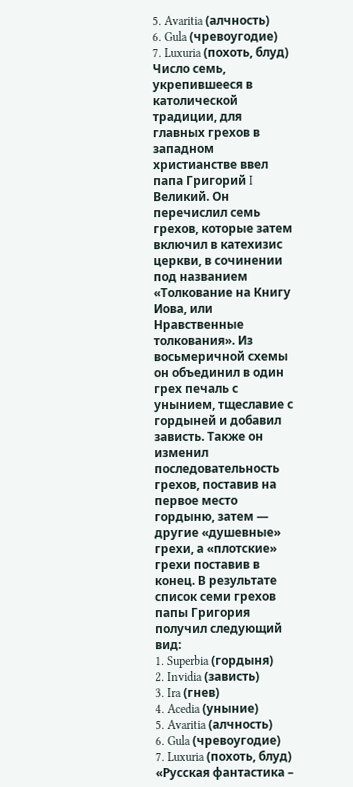5. Avaritia (алчность)
6. Gula (чревоугодие)
7. Luxuria (похоть, блуд)
Число семь, укрепившееся в католической традиции, для главных грехов в западном христианстве ввел папа Григорий I Великий. Он перечислил семь грехов, которые затем включил в катехизис церкви, в сочинении под названием «Толкование на Книгу Иова, или Нравственные толкования». Из восьмеричной схемы он объединил в один грех печаль с унынием, тщеславие с гордыней и добавил зависть. Также он изменил последовательность грехов, поставив на первое место гордыню, затем — другие «душевные» грехи, а «плотские» грехи поставив в конец. В результате список семи грехов папы Григория получил следующий вид:
1. Superbia (гордыня)
2. Invidia (зависть)
3. Ira (гнев)
4. Acedia (уныние)
5. Avaritia (алчность)
6. Gula (чревоугодие)
7. Luxuria (похоть, блуд)
«Русская фантастика –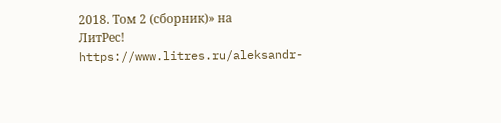2018. Том 2 (сборник)» на ЛитРес! https://www.litres.ru/aleksandr-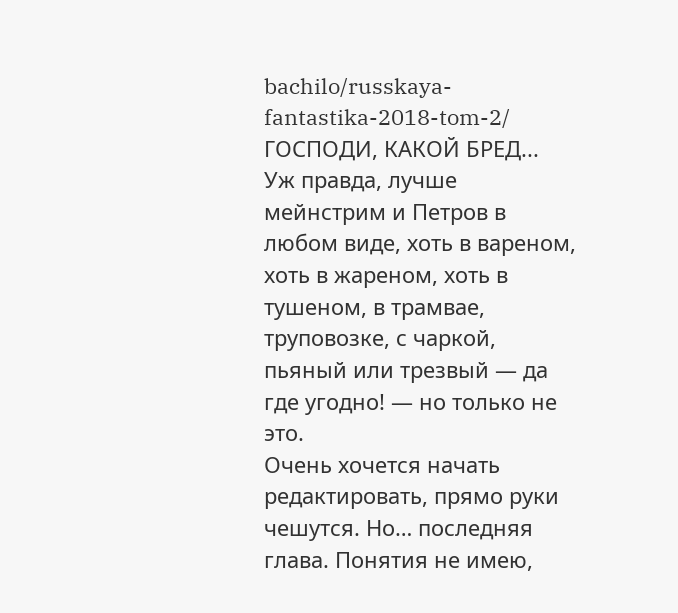bachilo/russkaya-fantastika-2018-tom-2/ ГОСПОДИ, КАКОЙ БРЕД...
Уж правда, лучше мейнстрим и Петров в любом виде, хоть в вареном, хоть в жареном, хоть в тушеном, в трамвае, труповозке, с чаркой, пьяный или трезвый — да где угодно! — но только не это.
Очень хочется начать редактировать, прямо руки чешутся. Но… последняя глава. Понятия не имею,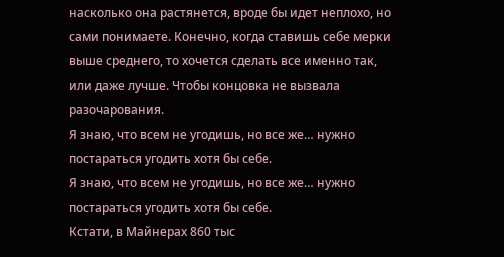насколько она растянется, вроде бы идет неплохо, но сами понимаете. Конечно, когда ставишь себе мерки выше среднего, то хочется сделать все именно так, или даже лучше. Чтобы концовка не вызвала разочарования.
Я знаю, что всем не угодишь, но все же… нужно постараться угодить хотя бы себе.
Я знаю, что всем не угодишь, но все же… нужно постараться угодить хотя бы себе.
Кстати, в Майнерах 860 тыс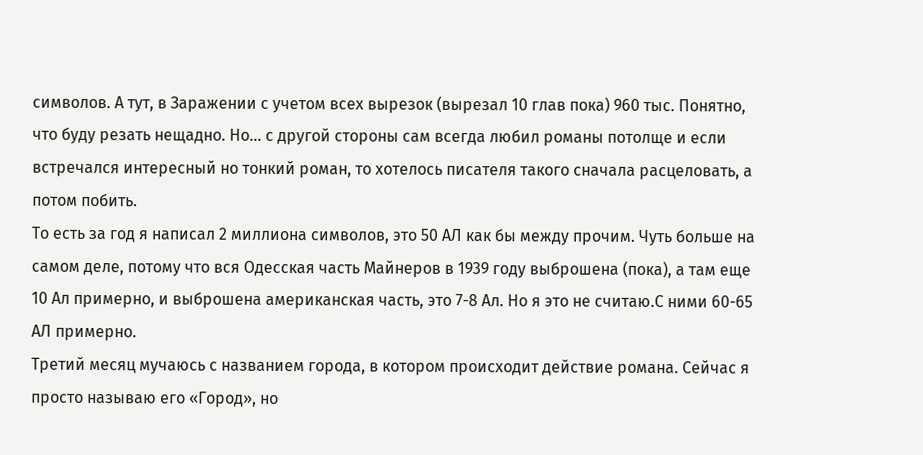символов. А тут, в Заражении с учетом всех вырезок (вырезал 10 глав пока) 960 тыс. Понятно, что буду резать нещадно. Но… с другой стороны сам всегда любил романы потолще и если встречался интересный но тонкий роман, то хотелось писателя такого сначала расцеловать, а потом побить.
То есть за год я написал 2 миллиона символов, это 50 АЛ как бы между прочим. Чуть больше на самом деле, потому что вся Одесская часть Майнеров в 1939 году выброшена (пока), а там еще 10 Ал примерно, и выброшена американская часть, это 7-8 Ал. Но я это не считаю.С ними 60-65 АЛ примерно.
Третий месяц мучаюсь с названием города, в котором происходит действие романа. Сейчас я просто называю его «Город», но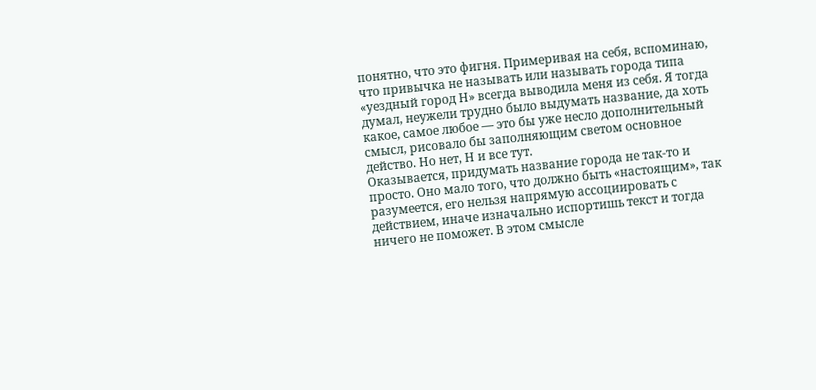понятно, что это фигня. Примеривая на себя, вспоминаю, что привычка не называть или называть города типа «уездный город Н» всегда выводила меня из себя. Я тогда думал, неужели трудно было выдумать название, да хоть какое, самое любое — это бы уже несло дополнительный смысл, рисовало бы заполняющим светом основное действо. Но нет, Н и все тут.
Оказывается, придумать название города не так-то и просто. Оно мало того, что должно быть «настоящим», так разумеется, его нельзя напрямую ассоциировать с действием, иначе изначально испортишь текст и тогда ничего не поможет. В этом смысле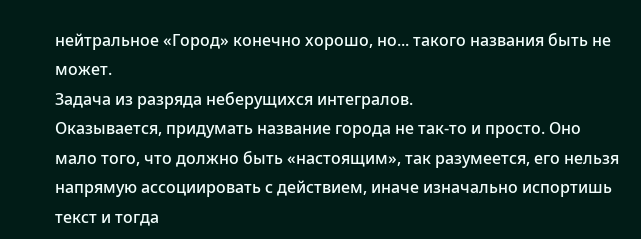нейтральное «Город» конечно хорошо, но... такого названия быть не может.
Задача из разряда неберущихся интегралов.
Оказывается, придумать название города не так-то и просто. Оно мало того, что должно быть «настоящим», так разумеется, его нельзя напрямую ассоциировать с действием, иначе изначально испортишь текст и тогда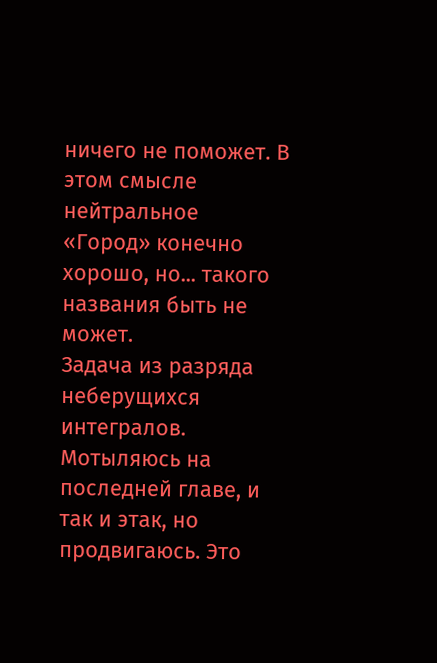ничего не поможет. В этом смысле нейтральное «Город» конечно хорошо, но... такого названия быть не может.
Задача из разряда неберущихся интегралов.
Мотыляюсь на последней главе, и так и этак, но продвигаюсь. Это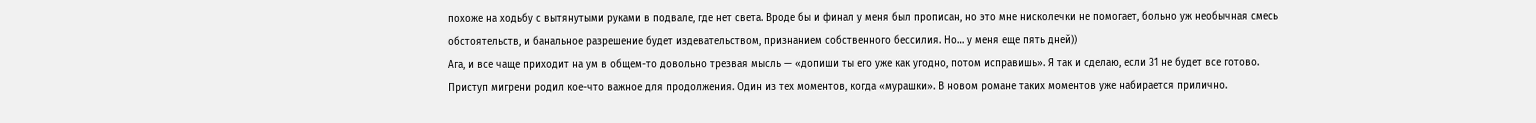похоже на ходьбу с вытянутыми руками в подвале, где нет света. Вроде бы и финал у меня был прописан, но это мне нисколечки не помогает, больно уж необычная смесь обстоятельств, и банальное разрешение будет издевательством, признанием собственного бессилия. Но… у меня еще пять дней))
Ага, и все чаще приходит на ум в общем-то довольно трезвая мысль — «допиши ты его уже как угодно, потом исправишь». Я так и сделаю, если 31 не будет все готово.
Приступ мигрени родил кое-что важное для продолжения. Один из тех моментов, когда «мурашки». В новом романе таких моментов уже набирается прилично.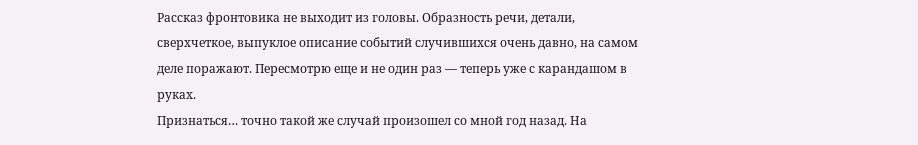Рассказ фронтовика не выходит из головы. Образность речи, детали, сверхчеткое, выпуклое описание событий случившихся очень давно, на самом деле поражают. Пересмотрю еще и не один раз — теперь уже с карандашом в руках.
Признаться… точно такой же случай произошел со мной год назад. На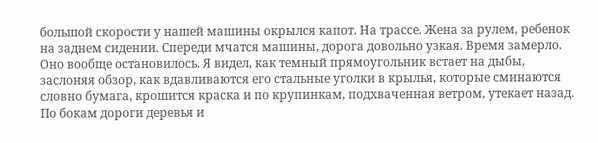большой скорости у нашей машины окрылся капот. На трассе. Жена за рулем, ребенок на заднем сидении. Спереди мчатся машины, дорога довольно узкая. Время замерло. Оно вообще остановилось. Я видел, как темный прямоугольник встает на дыбы, заслоняя обзор, как вдавливаются его стальные уголки в крылья, которые сминаются словно бумага, крошится краска и по крупинкам, подхваченная ветром, утекает назад. По бокам дороги деревья и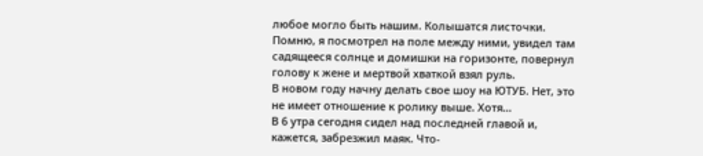любое могло быть нашим. Колышатся листочки. Помню, я посмотрел на поле между ними, увидел там садящееся солнце и домишки на горизонте, повернул голову к жене и мертвой хваткой взял руль.
В новом году начну делать свое шоу на ЮТУБ. Нет, это не имеет отношение к ролику выше. Хотя...
В 6 утра сегодня сидел над последней главой и, кажется, забрезжил маяк. Что-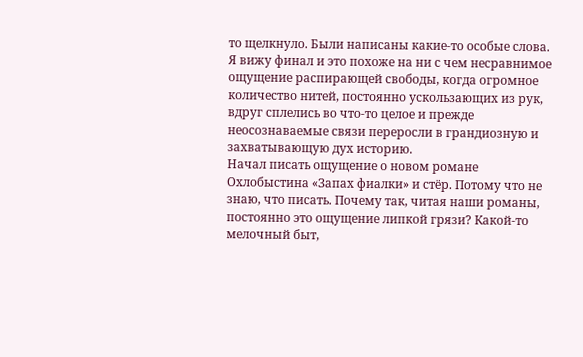то щелкнуло. Были написаны какие-то особые слова. Я вижу финал и это похоже на ни с чем несравнимое ощущение распирающей свободы, когда огромное количество нитей, постоянно ускользающих из рук, вдруг сплелись во что-то целое и прежде неосознаваемые связи переросли в грандиозную и захватывающую дух историю.
Начал писать ощущение о новом романе Охлобыстина «Запах фиалки» и стёр. Потому что не знаю, что писать. Почему так, читая наши романы, постоянно это ощущение липкой грязи? Какой-то мелочный быт,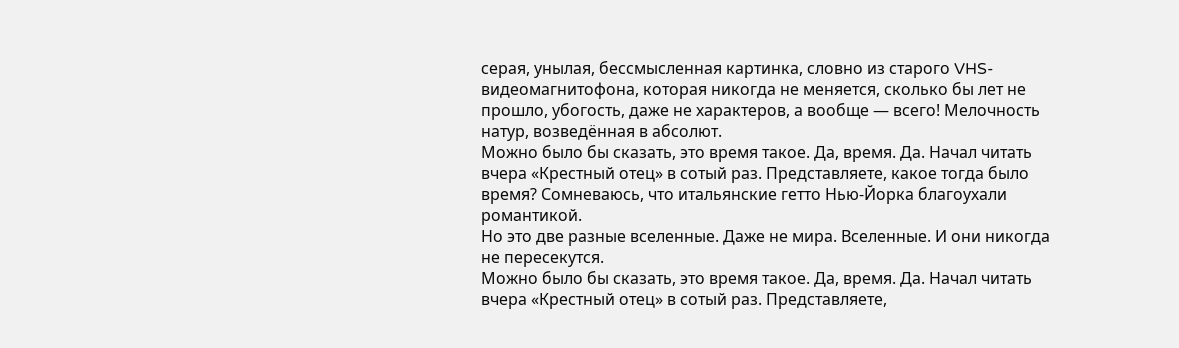серая, унылая, бессмысленная картинка, словно из старого VHS-видеомагнитофона, которая никогда не меняется, сколько бы лет не прошло, убогость, даже не характеров, а вообще — всего! Мелочность натур, возведённая в абсолют.
Можно было бы сказать, это время такое. Да, время. Да. Начал читать вчера «Крестный отец» в сотый раз. Представляете, какое тогда было время? Сомневаюсь, что итальянские гетто Нью-Йорка благоухали романтикой.
Но это две разные вселенные. Даже не мира. Вселенные. И они никогда не пересекутся.
Можно было бы сказать, это время такое. Да, время. Да. Начал читать вчера «Крестный отец» в сотый раз. Представляете,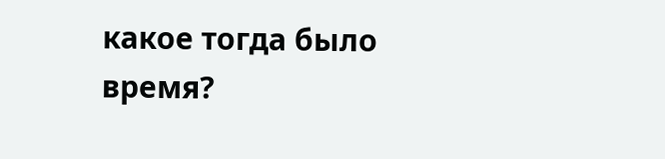какое тогда было время?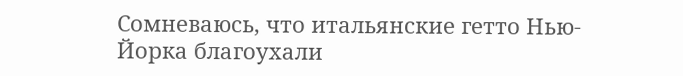Сомневаюсь, что итальянские гетто Нью-Йорка благоухали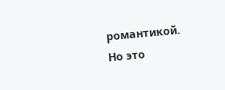романтикой.
Но это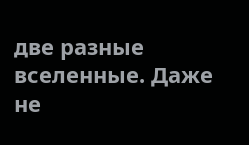две разные вселенные. Даже не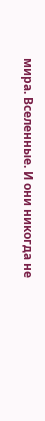мира. Вселенные. И они никогда не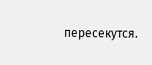пересекутся.